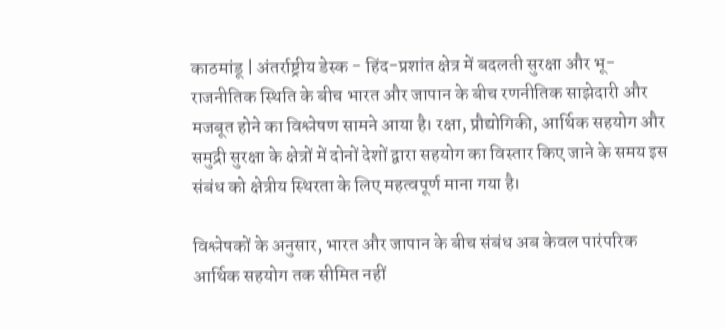काठमांडू | अंतर्राष्ट्रीय डेस्क - हिंद-प्रशांत क्षेत्र में बदलती सुरक्षा और भू-राजनीतिक स्थिति के बीच भारत और जापान के बीच रणनीतिक साझेदारी और मजबूत होने का विश्लेषण सामने आया है। रक्षा, प्रौद्योगिकी, आर्थिक सहयोग और समुद्री सुरक्षा के क्षेत्रों में दोनों देशों द्वारा सहयोग का विस्तार किए जाने के समय इस संबंध को क्षेत्रीय स्थिरता के लिए महत्वपूर्ण माना गया है।

विश्लेषकों के अनुसार, भारत और जापान के बीच संबंध अब केवल पारंपरिक आर्थिक सहयोग तक सीमित नहीं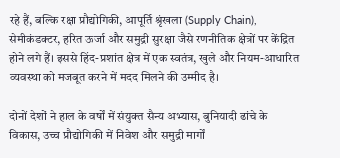रहे हैं, बल्कि रक्षा प्रौद्योगिकी, आपूर्ति श्रृंखला (Supply Chain), सेमीकंडक्टर, हरित ऊर्जा और समुद्री सुरक्षा जैसे रणनीतिक क्षेत्रों पर केंद्रित होने लगे हैं। इससे हिंद-प्रशांत क्षेत्र में एक स्वतंत्र, खुले और नियम-आधारित व्यवस्था को मजबूत करने में मदद मिलने की उम्मीद है।

दोनों देशों ने हाल के वर्षों में संयुक्त सैन्य अभ्यास, बुनियादी ढांचे के विकास, उच्च प्रौद्योगिकी में निवेश और समुद्री मार्गों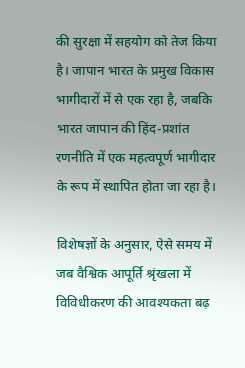की सुरक्षा में सहयोग को तेज किया है। जापान भारत के प्रमुख विकास भागीदारों में से एक रहा है, जबकि भारत जापान की हिंद-प्रशांत रणनीति में एक महत्वपूर्ण भागीदार के रूप में स्थापित होता जा रहा है।

विशेषज्ञों के अनुसार, ऐसे समय में जब वैश्विक आपूर्ति श्रृंखला में विविधीकरण की आवश्यकता बढ़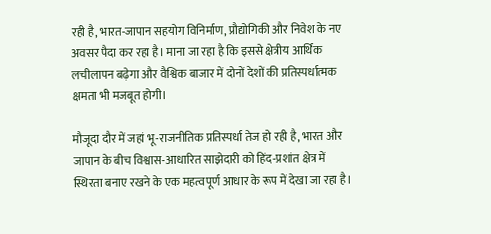रही है, भारत-जापान सहयोग विनिर्माण, प्रौद्योगिकी और निवेश के नए अवसर पैदा कर रहा है। माना जा रहा है कि इससे क्षेत्रीय आर्थिक लचीलापन बढ़ेगा और वैश्विक बाजार में दोनों देशों की प्रतिस्पर्धात्मक क्षमता भी मजबूत होगी।

मौजूदा दौर में जहां भू-राजनीतिक प्रतिस्पर्धा तेज हो रही है, भारत और जापान के बीच विश्वास-आधारित साझेदारी को हिंद-प्रशांत क्षेत्र में स्थिरता बनाए रखने के एक महत्वपूर्ण आधार के रूप में देखा जा रहा है।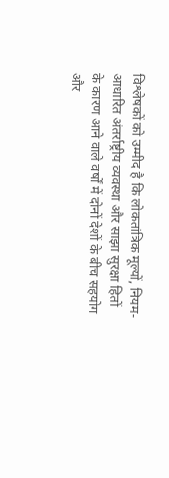विश्लेषकों को उम्मीद है कि लोकतांत्रिक मूल्यों, नियम-आधारित अंतर्राष्ट्रीय व्यवस्था और साझा सुरक्षा हितों के कारण आने वाले वर्षों में दोनों देशों के बीच सहयोग और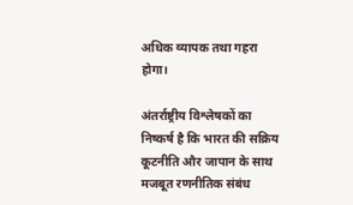अधिक व्यापक तथा गहरा होगा।

अंतर्राष्ट्रीय विश्लेषकों का निष्कर्ष है कि भारत की सक्रिय कूटनीति और जापान के साथ मजबूत रणनीतिक संबंध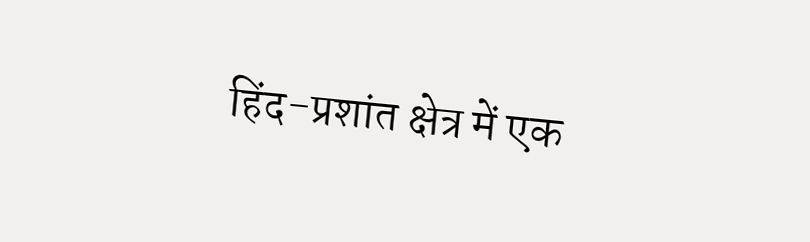हिंद-प्रशांत क्षेत्र में एक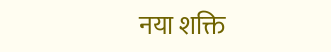नया शक्ति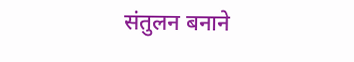संतुलन बनाने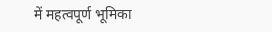में महत्वपूर्ण भूमिका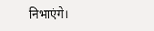निभाएंगे।